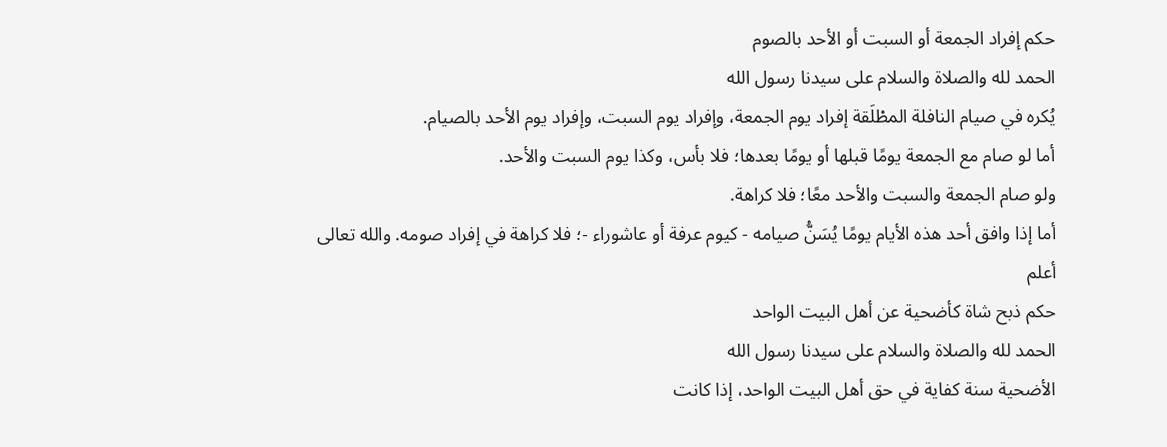حكم إفراد الجمعة أو السبت أو الأحد بالصوم
الحمد لله والصلاة والسلام على سيدنا رسول الله
يُكره في صيام النافلة المطْلَقة إفراد يوم الجمعة، وإفراد يوم السبت، وإفراد يوم الأحد بالصيام.
أما لو صام مع الجمعة يومًا قبلها أو يومًا بعدها؛ فلا بأس، وكذا يوم السبت والأحد.
ولو صام الجمعة والسبت والأحد معًا؛ فلا كراهة.
أما إذا وافق أحد هذه الأيام يومًا يُسَنُّ صيامه - كيوم عرفة أو عاشوراء -؛ فلا كراهة في إفراد صومه. والله تعالى أعلم
حكم ذبح شاة كأضحية عن أهل البيت الواحد
الحمد لله والصلاة والسلام على سيدنا رسول الله
الأضحية سنة كفاية في حق أهل البيت الواحد، إذا كانت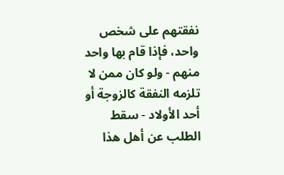نفقتهم على شخص واحد، فإذا قام بها واحد منهم - ولو كان ممن لا تلزمه النفقة كالزوجة أو أحد الأولاد - سقط الطلب عن أهل هذا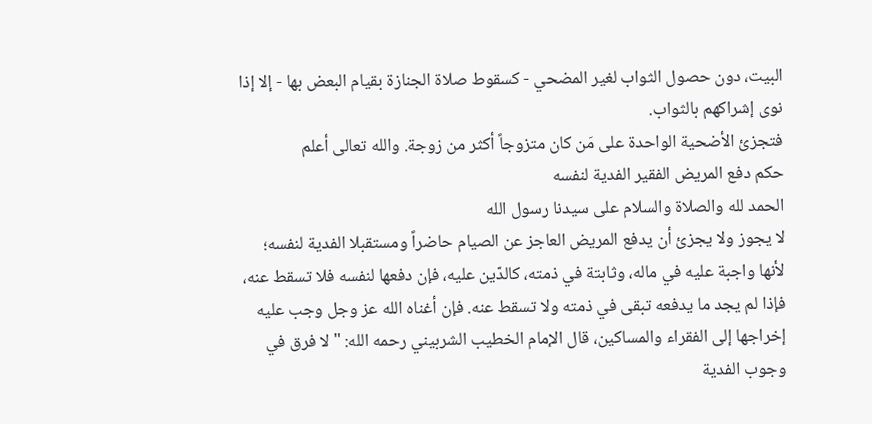البيت، دون حصول الثواب لغير المضحي - كسقوط صلاة الجنازة بقيام البعض بها - إلا إذا نوى إشراكهم بالثواب.
فتجزئ الأضحية الواحدة على مَن كان متزوجاً أكثر من زوجة. والله تعالى أعلم
حكم دفع المريض الفقير الفدية لنفسه
الحمد لله والصلاة والسلام على سيدنا رسول الله
لا يجوز ولا يجزئ أن يدفع المريض العاجز عن الصيام حاضراً ومستقبلا الفدية لنفسه؛ لأنها واجبة عليه في ماله، وثابتة في ذمته، كالدّين عليه، فإن دفعها لنفسه فلا تسقط عنه، فإذا لم يجد ما يدفعه تبقى في ذمته ولا تسقط عنه. فإن أغناه الله عز وجل وجب عليه إخراجها إلى الفقراء والمساكين، قال الإمام الخطيب الشربيني رحمه الله: "لا فرق في وجوب الفدية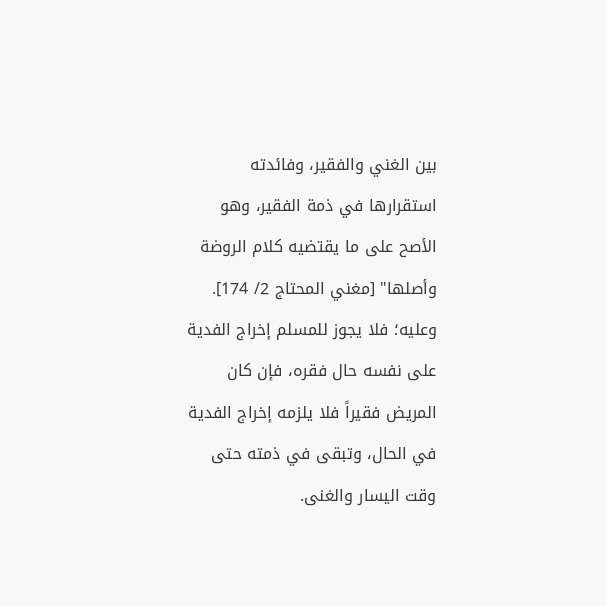بين الغني والفقير، وفائدته استقرارها في ذمة الفقير، وهو الأصح على ما يقتضيه كلام الروضة وأصلها" [مغني المحتاج 2/ 174].
وعليه؛ فلا يجوز للمسلم إخراج الفدية على نفسه حال فقره، فإن كان المريض فقيراً فلا يلزمه إخراج الفدية في الحال، وتبقى في ذمته حتى وقت اليسار والغنى.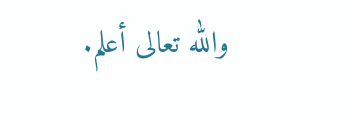والله تعالى أعلم.